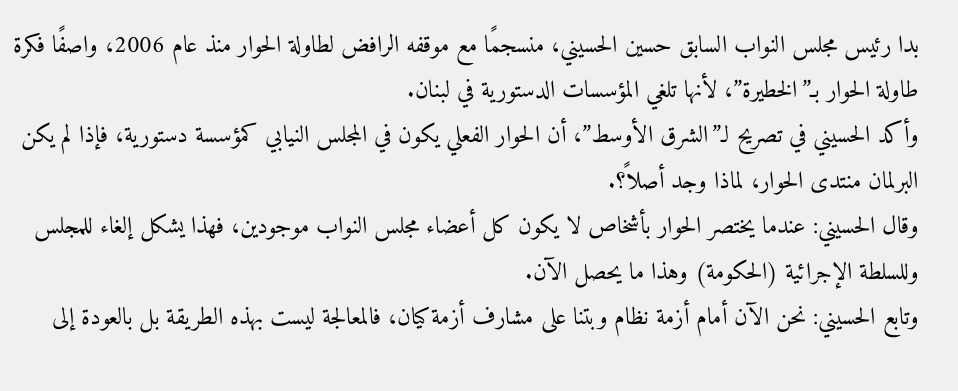بدا رئيس مجلس النواب السابق حسين الحسيني، منسجمًا مع موقفه الرافض لطاولة الحوار منذ عام 2006، واصفًا فكرة طاولة الحوار بـ”الخطيرة”، لأنها تلغي المؤسسات الدستورية في لبنان.
وأكد الحسيني في تصريح لـ”الشرق الأوسط”، أن الحوار الفعلي يكون في المجلس النيابي كمؤسسة دستورية، فإذا لم يكن البرلمان منتدى الحوار، لماذا وجد أصلاً؟.
وقال الحسيني: عندما يختصر الحوار بأشخاص لا يكون كل أعضاء مجلس النواب موجودين، فهذا يشكل إلغاء للمجلس وللسلطة الإجرائية (الحكومة) وهذا ما يحصل الآن.
وتابع الحسيني: نحن الآن أمام أزمة نظام وبتنا على مشارف أزمة كيان، فالمعالجة ليست بهذه الطريقة بل بالعودة إلى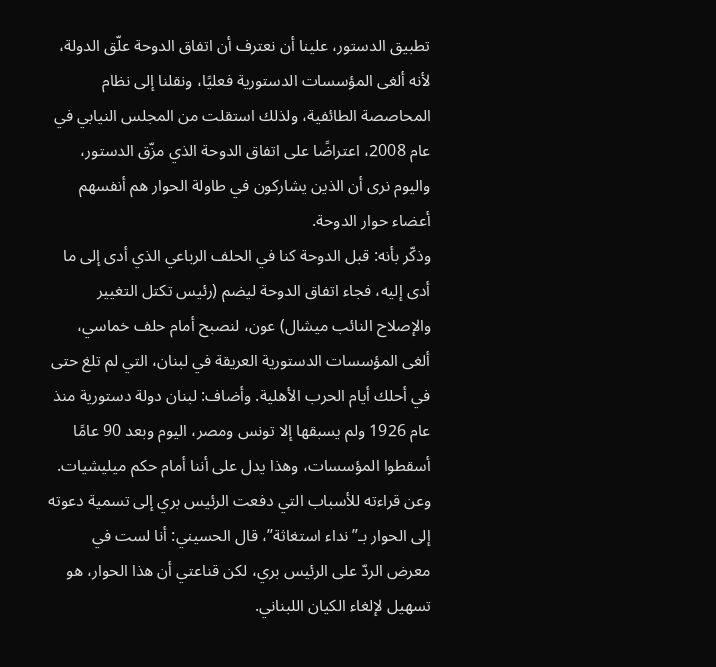تطبيق الدستور، علينا أن نعترف أن اتفاق الدوحة علّق الدولة، لأنه ألغى المؤسسات الدستورية فعليًا، ونقلنا إلى نظام المحاصصة الطائفية، ولذلك استقلت من المجلس النيابي في عام 2008، اعتراضًا على اتفاق الدوحة الذي مزّق الدستور، واليوم نرى أن الذين يشاركون في طاولة الحوار هم أنفسهم أعضاء حوار الدوحة.
وذكّر بأنه: قبل الدوحة كنا في الحلف الرباعي الذي أدى إلى ما أدى إليه، فجاء اتفاق الدوحة ليضم (رئيس تكتل التغيير والإصلاح النائب ميشال) عون، لنصبح أمام حلف خماسي، ألغى المؤسسات الدستورية العريقة في لبنان، التي لم تلغ حتى في أحلك أيام الحرب الأهلية. وأضاف: لبنان دولة دستورية منذ عام 1926 ولم يسبقها إلا تونس ومصر، اليوم وبعد 90 عامًا أسقطوا المؤسسات، وهذا يدل على أننا أمام حكم ميليشيات.
وعن قراءته للأسباب التي دفعت الرئيس بري إلى تسمية دعوته إلى الحوار بـ”نداء استغاثة”، قال الحسيني: أنا لست في معرض الردّ على الرئيس بري، لكن قناعتي أن هذا الحوار، هو تسهيل لإلغاء الكيان اللبناني.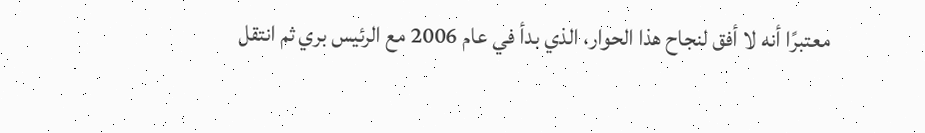معتبرًا أنه لا أفق لنجاح هذا الحوار، الذي بدأ في عام 2006 مع الرئيس بري ثم انتقل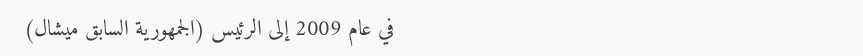في عام 2009 إلى الرئيس (الجمهورية السابق ميشال)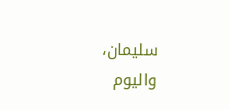سليمان، واليوم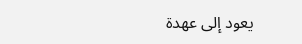يعود إلى عهدة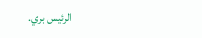الرئيس بري.